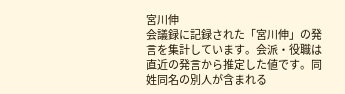宮川伸
会議録に記録された「宮川伸」の発言を集計しています。会派・役職は直近の発言から推定した値です。同姓同名の別人が含まれる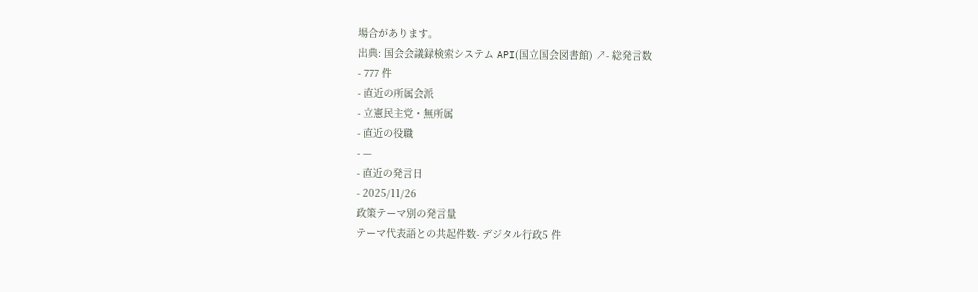場合があります。
出典: 国会会議録検索システム API(国立国会図書館) ↗- 総発言数
- 777 件
- 直近の所属会派
- 立憲民主党・無所属
- 直近の役職
- —
- 直近の発言日
- 2025/11/26
政策テーマ別の発言量
テーマ代表語との共起件数- デジタル行政5 件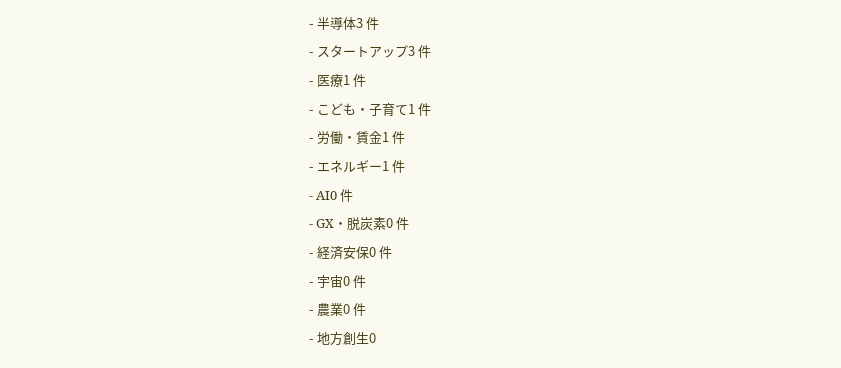- 半導体3 件
- スタートアップ3 件
- 医療1 件
- こども・子育て1 件
- 労働・賃金1 件
- エネルギー1 件
- AI0 件
- GX・脱炭素0 件
- 経済安保0 件
- 宇宙0 件
- 農業0 件
- 地方創生0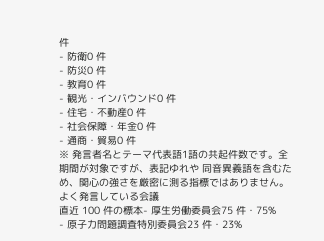件
- 防衛0 件
- 防災0 件
- 教育0 件
- 観光・インバウンド0 件
- 住宅・不動産0 件
- 社会保障・年金0 件
- 通商・貿易0 件
※ 発言者名とテーマ代表語1語の共起件数です。全期間が対象ですが、表記ゆれや 同音異義語を含むため、関心の強さを厳密に測る指標ではありません。
よく発言している会議
直近 100 件の標本- 厚生労働委員会75 件・75%
- 原子力問題調査特別委員会23 件・23%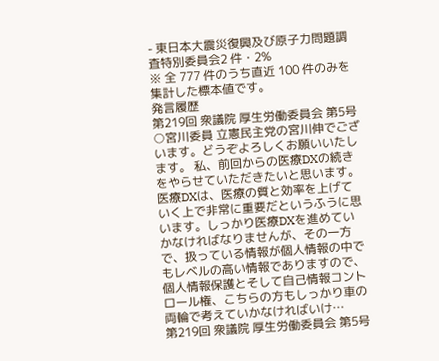- 東日本大震災復興及び原子力問題調査特別委員会2 件・2%
※ 全 777 件のうち直近 100 件のみを集計した標本値です。
発言履歴
第219回 衆議院 厚生労働委員会 第5号
○宮川委員 立憲民主党の宮川伸でございます。どうぞよろしくお願いいたします。 私、前回からの医療DXの続きをやらせていただきたいと思います。 医療DXは、医療の質と効率を上げていく上で非常に重要だというふうに思います。しっかり医療DXを進めていかなければなりませんが、その一方で、扱っている情報が個人情報の中でもレベルの高い情報でありますので、個人情報保護とそして自己情報コントロール権、こちらの方もしっかり車の両輪で考えていかなければいけ…
第219回 衆議院 厚生労働委員会 第5号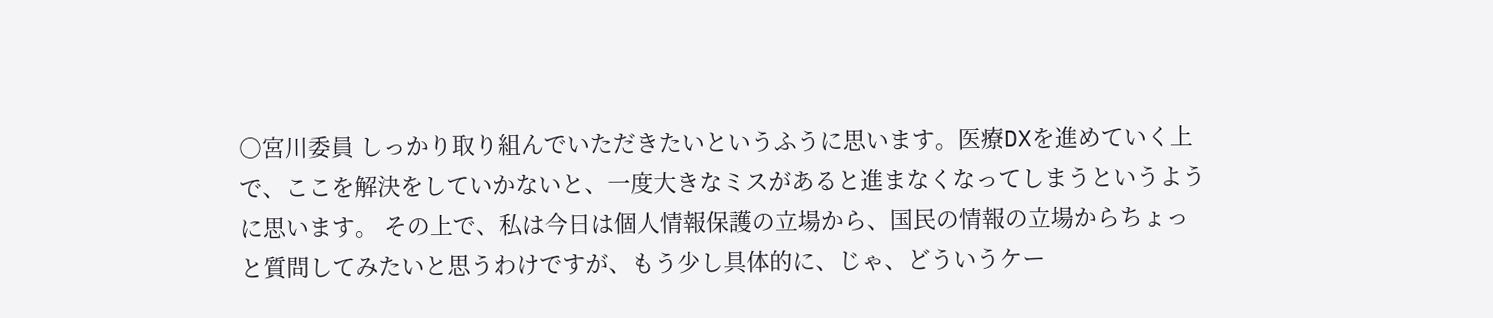○宮川委員 しっかり取り組んでいただきたいというふうに思います。医療DXを進めていく上で、ここを解決をしていかないと、一度大きなミスがあると進まなくなってしまうというように思います。 その上で、私は今日は個人情報保護の立場から、国民の情報の立場からちょっと質問してみたいと思うわけですが、もう少し具体的に、じゃ、どういうケー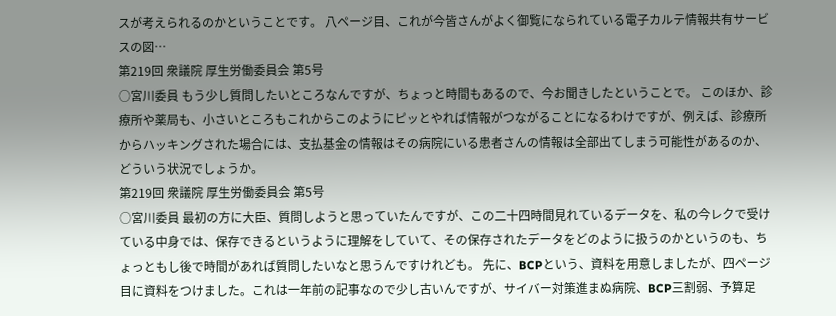スが考えられるのかということです。 八ページ目、これが今皆さんがよく御覧になられている電子カルテ情報共有サービスの図…
第219回 衆議院 厚生労働委員会 第5号
○宮川委員 もう少し質問したいところなんですが、ちょっと時間もあるので、今お聞きしたということで。 このほか、診療所や薬局も、小さいところもこれからこのようにピッとやれば情報がつながることになるわけですが、例えば、診療所からハッキングされた場合には、支払基金の情報はその病院にいる患者さんの情報は全部出てしまう可能性があるのか、どういう状況でしょうか。
第219回 衆議院 厚生労働委員会 第5号
○宮川委員 最初の方に大臣、質問しようと思っていたんですが、この二十四時間見れているデータを、私の今レクで受けている中身では、保存できるというように理解をしていて、その保存されたデータをどのように扱うのかというのも、ちょっともし後で時間があれば質問したいなと思うんですけれども。 先に、BCPという、資料を用意しましたが、四ページ目に資料をつけました。これは一年前の記事なので少し古いんですが、サイバー対策進まぬ病院、BCP三割弱、予算足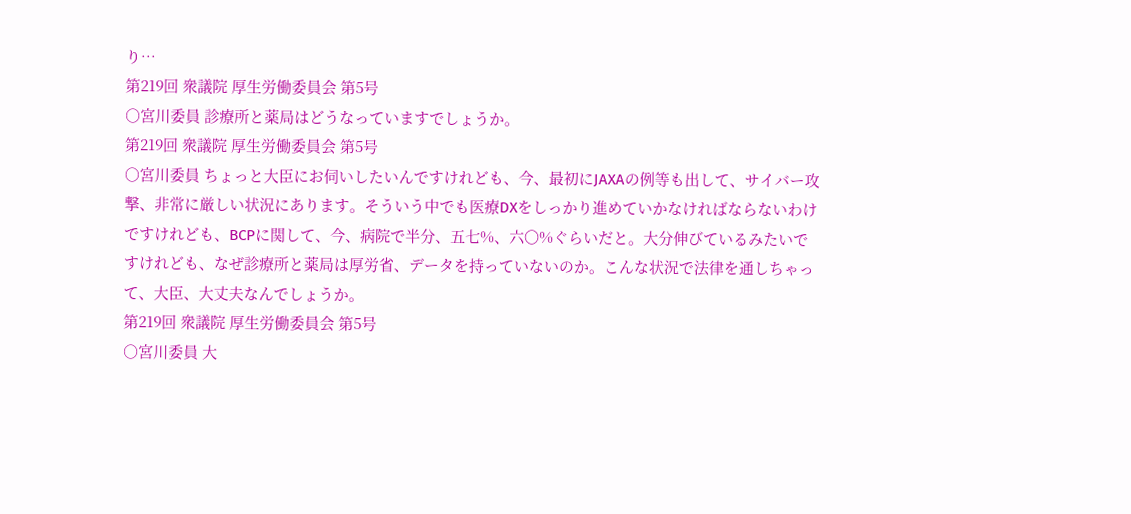り…
第219回 衆議院 厚生労働委員会 第5号
○宮川委員 診療所と薬局はどうなっていますでしょうか。
第219回 衆議院 厚生労働委員会 第5号
○宮川委員 ちょっと大臣にお伺いしたいんですけれども、今、最初にJAXAの例等も出して、サイバー攻撃、非常に厳しい状況にあります。そういう中でも医療DXをしっかり進めていかなければならないわけですけれども、BCPに関して、今、病院で半分、五七%、六〇%ぐらいだと。大分伸びているみたいですけれども、なぜ診療所と薬局は厚労省、データを持っていないのか。こんな状況で法律を通しちゃって、大臣、大丈夫なんでしょうか。
第219回 衆議院 厚生労働委員会 第5号
○宮川委員 大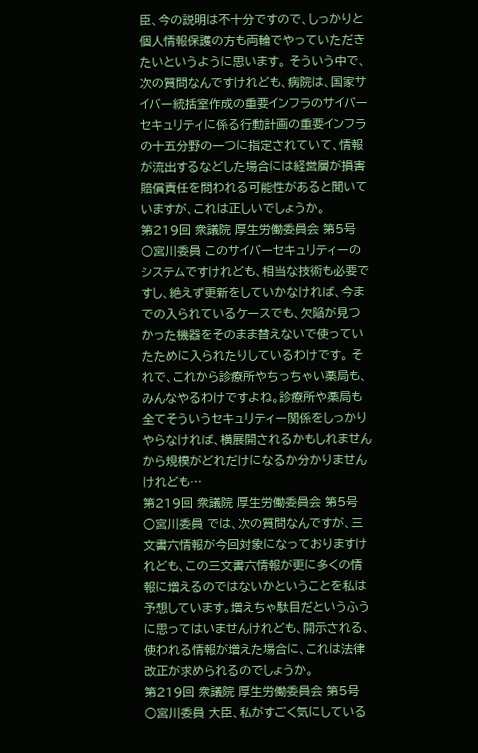臣、今の説明は不十分ですので、しっかりと個人情報保護の方も両輪でやっていただきたいというように思います。 そういう中で、次の質問なんですけれども、病院は、国家サイバー統括室作成の重要インフラのサイバーセキュリティに係る行動計画の重要インフラの十五分野の一つに指定されていて、情報が流出するなどした場合には経営層が損害賠償責任を問われる可能性があると聞いていますが、これは正しいでしょうか。
第219回 衆議院 厚生労働委員会 第5号
○宮川委員 このサイバーセキュリティーのシステムですけれども、相当な技術も必要ですし、絶えず更新をしていかなければ、今までの入られているケースでも、欠陥が見つかった機器をそのまま替えないで使っていたために入られたりしているわけです。 それで、これから診療所やちっちゃい薬局も、みんなやるわけですよね。診療所や薬局も全てそういうセキュリティー関係をしっかりやらなければ、横展開されるかもしれませんから規模がどれだけになるか分かりませんけれども…
第219回 衆議院 厚生労働委員会 第5号
○宮川委員 では、次の質問なんですが、三文書六情報が今回対象になっておりますけれども、この三文書六情報が更に多くの情報に増えるのではないかということを私は予想しています。増えちゃ駄目だというふうに思ってはいませんけれども、開示される、使われる情報が増えた場合に、これは法律改正が求められるのでしょうか。
第219回 衆議院 厚生労働委員会 第5号
○宮川委員 大臣、私がすごく気にしている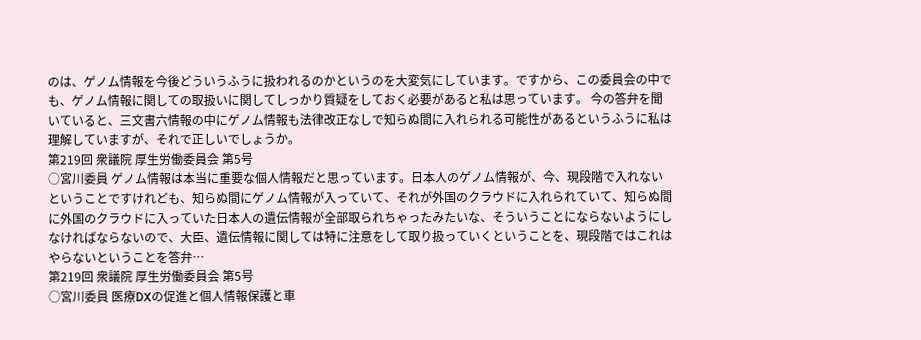のは、ゲノム情報を今後どういうふうに扱われるのかというのを大変気にしています。ですから、この委員会の中でも、ゲノム情報に関しての取扱いに関してしっかり質疑をしておく必要があると私は思っています。 今の答弁を聞いていると、三文書六情報の中にゲノム情報も法律改正なしで知らぬ間に入れられる可能性があるというふうに私は理解していますが、それで正しいでしょうか。
第219回 衆議院 厚生労働委員会 第5号
○宮川委員 ゲノム情報は本当に重要な個人情報だと思っています。日本人のゲノム情報が、今、現段階で入れないということですけれども、知らぬ間にゲノム情報が入っていて、それが外国のクラウドに入れられていて、知らぬ間に外国のクラウドに入っていた日本人の遺伝情報が全部取られちゃったみたいな、そういうことにならないようにしなければならないので、大臣、遺伝情報に関しては特に注意をして取り扱っていくということを、現段階ではこれはやらないということを答弁…
第219回 衆議院 厚生労働委員会 第5号
○宮川委員 医療DXの促進と個人情報保護と車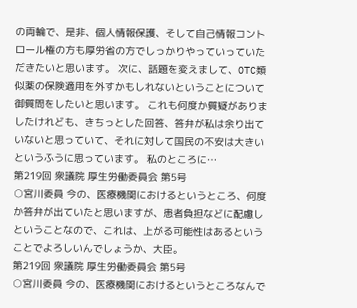の両輪で、是非、個人情報保護、そして自己情報コントロール権の方も厚労省の方でしっかりやっていっていただきたいと思います。 次に、話題を変えまして、OTC類似薬の保険適用を外すかもしれないということについて御質問をしたいと思います。 これも何度か質疑がありましたけれども、きちっとした回答、答弁が私は余り出ていないと思っていて、それに対して国民の不安は大きいというふうに思っています。 私のところに…
第219回 衆議院 厚生労働委員会 第5号
○宮川委員 今の、医療機関におけるというところ、何度か答弁が出ていたと思いますが、患者負担などに配慮しということなので、これは、上がる可能性はあるということでよろしいんでしょうか、大臣。
第219回 衆議院 厚生労働委員会 第5号
○宮川委員 今の、医療機関におけるというところなんで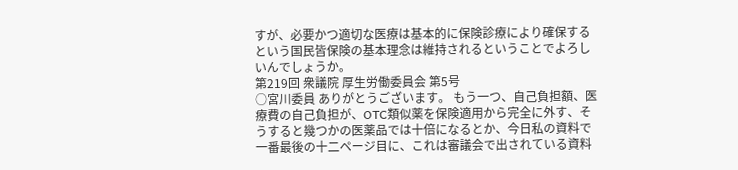すが、必要かつ適切な医療は基本的に保険診療により確保するという国民皆保険の基本理念は維持されるということでよろしいんでしょうか。
第219回 衆議院 厚生労働委員会 第5号
○宮川委員 ありがとうございます。 もう一つ、自己負担額、医療費の自己負担が、OTC類似薬を保険適用から完全に外す、そうすると幾つかの医薬品では十倍になるとか、今日私の資料で一番最後の十二ページ目に、これは審議会で出されている資料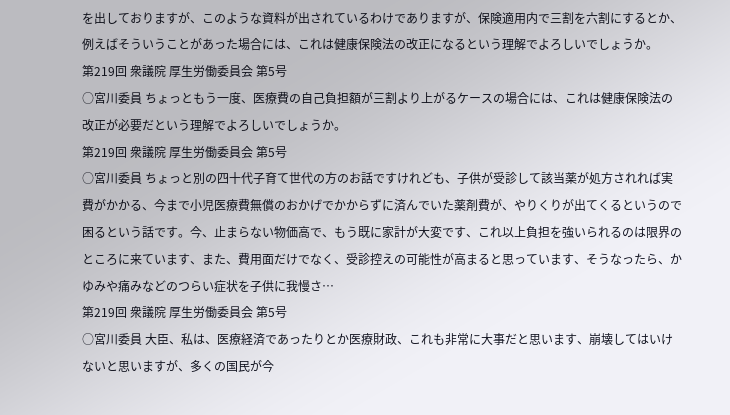を出しておりますが、このような資料が出されているわけでありますが、保険適用内で三割を六割にするとか、例えばそういうことがあった場合には、これは健康保険法の改正になるという理解でよろしいでしょうか。
第219回 衆議院 厚生労働委員会 第5号
○宮川委員 ちょっともう一度、医療費の自己負担額が三割より上がるケースの場合には、これは健康保険法の改正が必要だという理解でよろしいでしょうか。
第219回 衆議院 厚生労働委員会 第5号
○宮川委員 ちょっと別の四十代子育て世代の方のお話ですけれども、子供が受診して該当薬が処方されれば実費がかかる、今まで小児医療費無償のおかげでかからずに済んでいた薬剤費が、やりくりが出てくるというので困るという話です。今、止まらない物価高で、もう既に家計が大変です、これ以上負担を強いられるのは限界のところに来ています、また、費用面だけでなく、受診控えの可能性が高まると思っています、そうなったら、かゆみや痛みなどのつらい症状を子供に我慢さ…
第219回 衆議院 厚生労働委員会 第5号
○宮川委員 大臣、私は、医療経済であったりとか医療財政、これも非常に大事だと思います、崩壊してはいけないと思いますが、多くの国民が今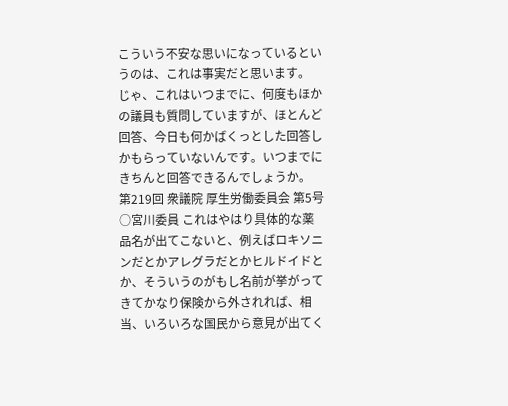こういう不安な思いになっているというのは、これは事実だと思います。 じゃ、これはいつまでに、何度もほかの議員も質問していますが、ほとんど回答、今日も何かばくっとした回答しかもらっていないんです。いつまでにきちんと回答できるんでしょうか。
第219回 衆議院 厚生労働委員会 第5号
○宮川委員 これはやはり具体的な薬品名が出てこないと、例えばロキソニンだとかアレグラだとかヒルドイドとか、そういうのがもし名前が挙がってきてかなり保険から外されれば、相当、いろいろな国民から意見が出てく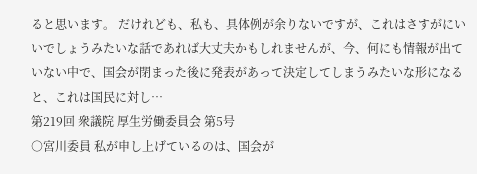ると思います。 だけれども、私も、具体例が余りないですが、これはさすがにいいでしょうみたいな話であれば大丈夫かもしれませんが、今、何にも情報が出ていない中で、国会が閉まった後に発表があって決定してしまうみたいな形になると、これは国民に対し…
第219回 衆議院 厚生労働委員会 第5号
○宮川委員 私が申し上げているのは、国会が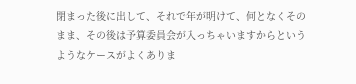閉まった後に出して、それで年が明けて、何となくそのまま、その後は予算委員会が入っちゃいますからというようなケースがよくありま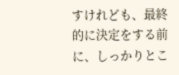すけれども、最終的に決定をする前に、しっかりとこ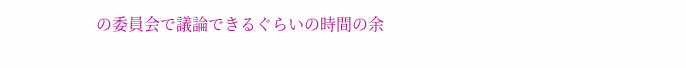の委員会で議論できるぐらいの時間の余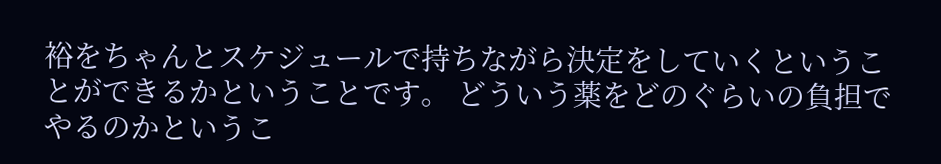裕をちゃんとスケジュールで持ちながら決定をしていくということができるかということです。 どういう薬をどのぐらいの負担でやるのかというこ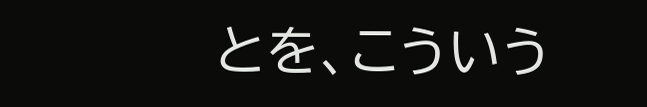とを、こういう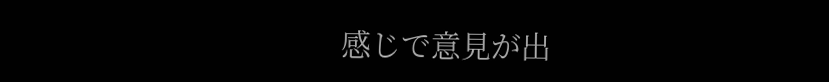感じで意見が出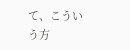て、こういう方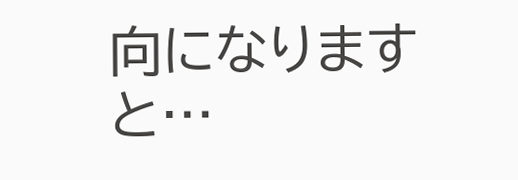向になりますと…